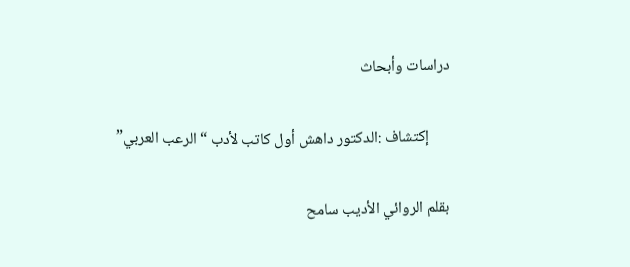دراسات وأبحاث

      إكتشاف :الدكتور داهش أول كاتب لأدب “الرعب العربي”

بقلم الروائي الأديب سامح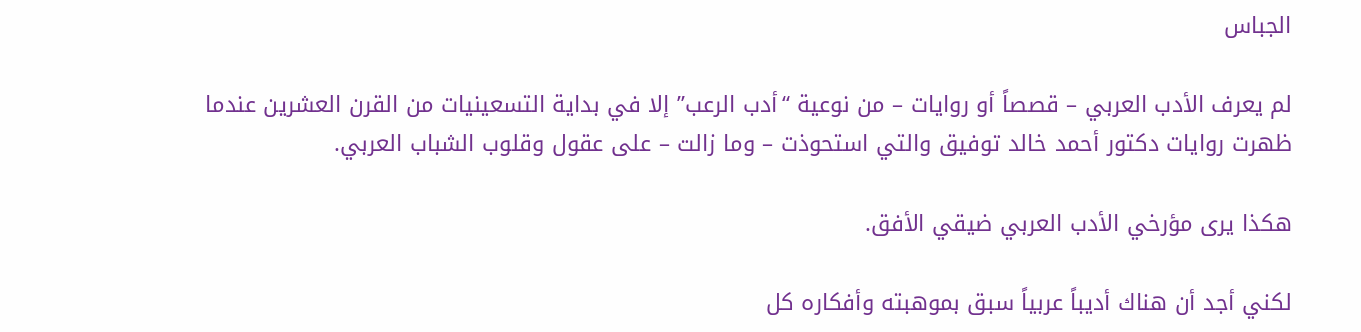الجباس

لم يعرف الأدب العربي – قصصاً أو روايات – من نوعية “أدب الرعب” إلا في بداية التسعينيات من القرن العشرين عندما ظهرت روايات دكتور أحمد خالد توفيق والتي استحوذت – وما زالت – على عقول وقلوب الشباب العربي.

هكذا يرى مؤرخي الأدب العربي ضيقي الأفق.

لكني أجد أن هناك أديباً عربياً سبق بموهبته وأفكاره كل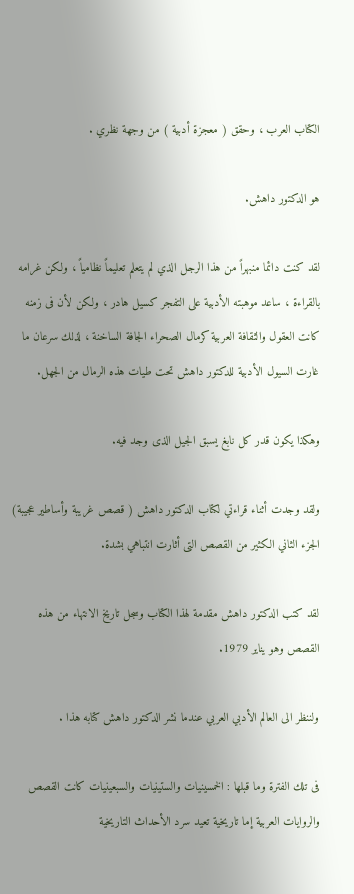الكتاب العرب ، وحقق ( معجزة أدبية ) من وجهة نظري .

هو الدكتور داهش.

لقد كنت دائما منبهراً من هذا الرجل الذي لم يتعلم تعليماً نظامياً ، ولكن غرامه بالقراءة ، ساعد موهبته الأدبية على التفجر كسيل هادر ، ولكن لأن فى زمنه كانت العقول والثقافة العربية كرمال الصحراء الجافة الساخنة ، لذلك سرعان ما غارت السيول الأدبية للدكتور داهش تحت طيات هذه الرمال من الجهل.

وهكذا يكون قدر كل نابغ يسبق الجيل الذى وجد فيه.

ولقد وجدت أثناء قراءتي لكتاب الدكتور داهش ( قصص غريبة وأساطير عجيبة) الجزء الثاني الكثير من القصص التى أثارت انتباهي بشدة.

لقد كتب الدكتور داهش مقدمة لهذا الكتاب وسجل تاريخ الانتهاء من هذه القصص وهو يناير 1979.

ولننظر الى العالم الأدبي العربي عندما نشر الدكتور داهش كتابه هذا .

فى تلك الفترة وما قبلها : الخمسينيات والستينيات والسبعينيات كانت القصص والروايات العربية إما تاريخية تعيد سرد الأحداث التاريخية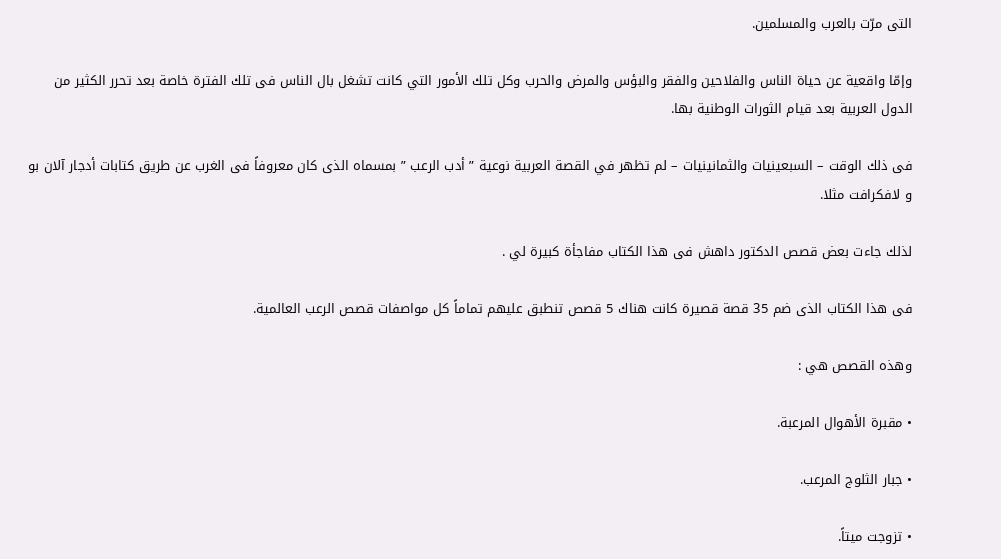التى مرّت بالعرب والمسلمين.

وإمّا واقعية عن حياة الناس والفلاحين والفقر والبؤس والمرض والحرب وكل تلك الأمور التي كانت تشغل بال الناس فى تلك الفترة خاصة بعد تحرر الكثير من الدول العربية بعد قيام الثورات الوطنية بها.

فى ذلك الوقت – السبعينيات والثمانينيات – لم تظهر في القصة العربية نوعية ” أدب الرعب ” بمسماه الذى كان معروفاً فى الغرب عن طريق كتابات أدجار آلان بو و لافكرافت مثلا.

لذلك جاءت بعض قصص الدكتور داهش فى هذا الكتاب مفاجأة كبيرة لي .

فى هذا الكتاب الذى ضم 35 قصة قصيرة كانت هناك 5 قصص تنطبق عليهم تماماً كل مواصفات قصص الرعب العالمية.

وهذه القصص هي :

• مقبرة الأهوال المرعبة.

• جبار الثلوج المرعب.

• تزوجت ميتاً.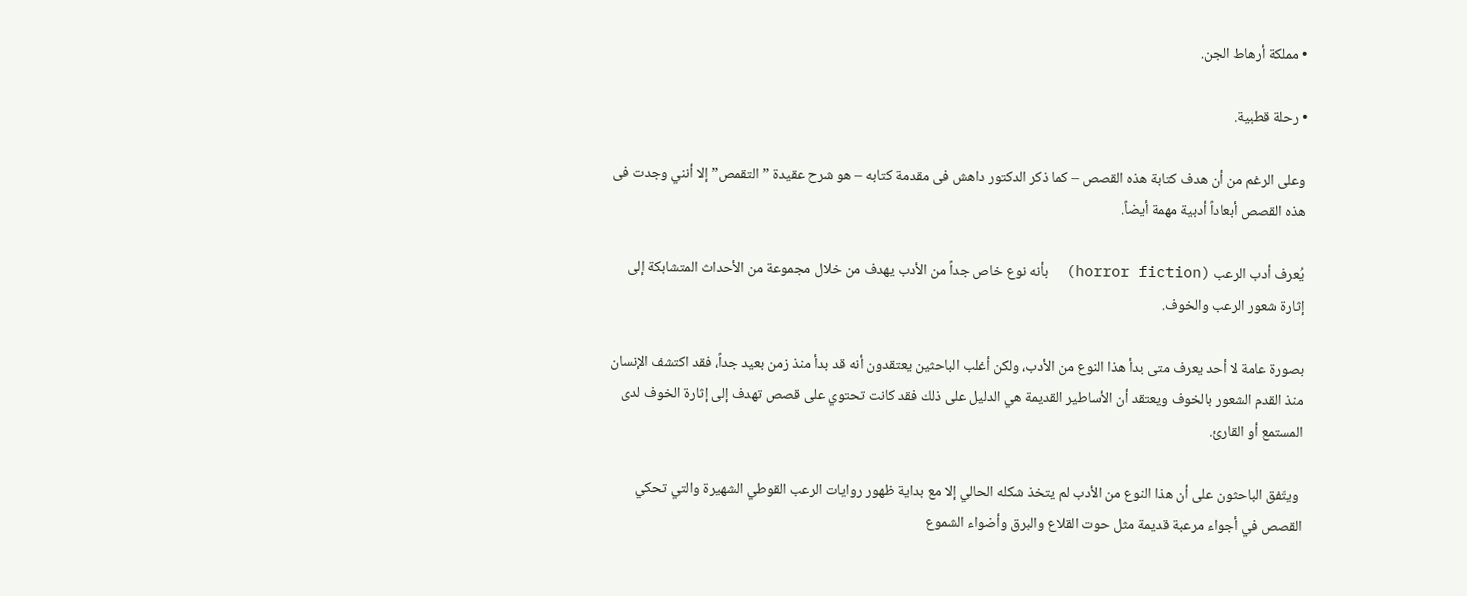• مملكة أرهاط الجن.

• رحلة قطبية.

وعلى الرغم من أن هدف كتابة هذه القصص – كما ذكر الدكتور داهش فى مقدمة كتابه – هو شرح عقيدة ” التقمص” إلا أنني وجدت فى هذه القصص أبعاداً أدبية مهمة أيضاً.

يُعرف أدب الرعب (horror fiction)  بأنه نوع خاص جداً من الأدب يهدف من خلال مجموعة من الأحداث المتشابكة إلى إثارة شعور الرعب والخوف.

بصورة عامة لا أحد يعرف متى بدأ هذا النوع من الأدب، ولكن أغلب الباحثين يعتقدون أنه قد بدأ منذ زمن بعيد جداً، فقد اكتشف الإنسان منذ القدم الشعور بالخوف ويعتقد أن الأساطير القديمة هي الدليل على ذلك فقد كانت تحتوي على قصص تهدف إلى إثارة الخوف لدى المستمع أو القارئ.

 ويتّفق الباحثون على أن هذا النوع من الأدب لم يتخذ شكله الحالي إلا مع بداية ظهور روايات الرعب القوطي الشهيرة والتي تحكي القصص في أجواء مرعبة قديمة مثل حوت القلاع والبرق وأضواء الشموع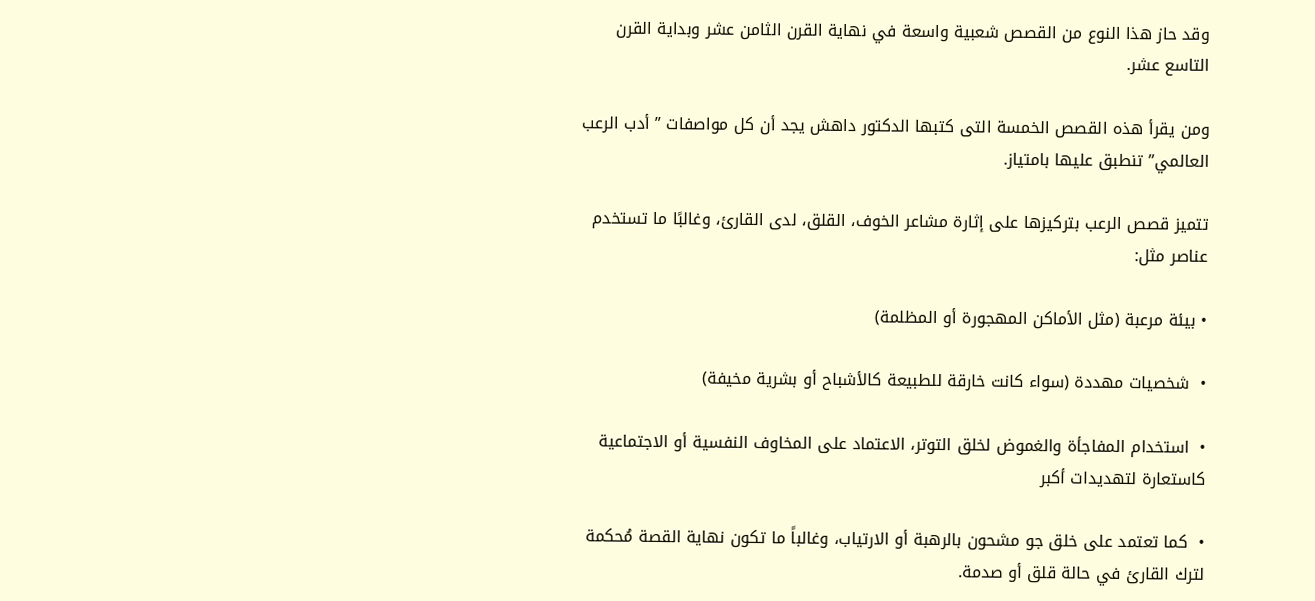وقد حاز هذا النوع من القصص شعبية واسعة في نهاية القرن الثامن عشر وبداية القرن التاسع عشر.

ومن يقرأ هذه القصص الخمسة التى كتبها الدكتور داهش يجد أن كل مواصفات ” أدب الرعب العالمي” تنطبق عليها بامتياز.

تتميز قصص الرعب بتركيزها على إثارة مشاعر الخوف، القلق، لدى القارئ، وغالبًا ما تستخدم عناصر مثل:

• بيئة مرعبة (مثل الأماكن المهجورة أو المظلمة)

•  شخصيات مهددة (سواء كانت خارقة للطبيعة كالأشباح أو بشرية مخيفة)

•  استخدام المفاجأة والغموض لخلق التوتر، الاعتماد على المخاوف النفسية أو الاجتماعية كاستعارة لتهديدات أكبر

•  كما تعتمد على خلق جو مشحون بالرهبة أو الارتياب، وغالباً ما تكون نهاية القصة مُحكمة لترك القارئ في حالة قلق أو صدمة.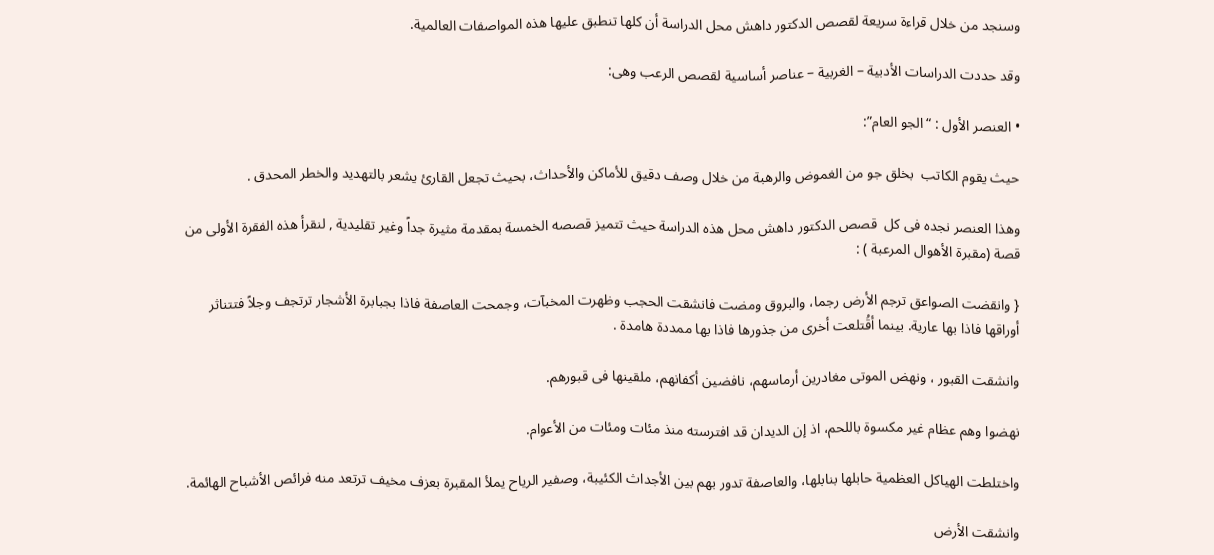وسنجد من خلال قراءة سريعة لقصص الدكتور داهش محل الدراسة أن كلها تنطبق عليها هذه المواصفات العالمية.

وقد حددت الدراسات الأدبية – الغربية – عناصر أساسية لقصص الرعب وهى:

• العنصر الأول : “الجو العام”:

حيث يقوم الكاتب  بخلق جو من الغموض والرهبة من خلال وصف دقيق للأماكن والأحداث، بحيث تجعل القارئ يشعر بالتهديد والخطر المحدق .

وهذا العنصر نجده فى كل  قصص الدكتور داهش محل هذه الدراسة حيث تتميز قصصه الخمسة بمقدمة مثيرة جداً وغير تقليدية , لنقرأ هذه الفقرة الأولى من قصة (مقبرة الأهوال المرعبة ) :

{ وانقضت الصواعق ترجم الأرض رجما، والبروق ومضت فانشقت الحجب وظهرت المخبآت، وجمحت العاصفة فاذا بجبابرة الأشجار ترتجف وجلاً فتتناثر أوراقها فاذا بها عارية. بينما أقُتلعت أخرى من جذورها فاذا بها ممددة هامدة .

وانشقت القبور ، ونهض الموتى مغادرين أرماسهم، نافضين أكفانهم، ملقينها فى قبورهم.

نهضوا وهم عظام غير مكسوة باللحم، اذ إن الديدان قد افترسته منذ مئات ومئات من الأعوام.

واختلطت الهياكل العظمية حابلها بنابلها، والعاصفة تدور بهم بين الأجداث الكئيبة، وصفير الرياح يملأ المقبرة بعزف مخيف ترتعد منه فرائص الأشباح الهائمة.

وانشقت الأرض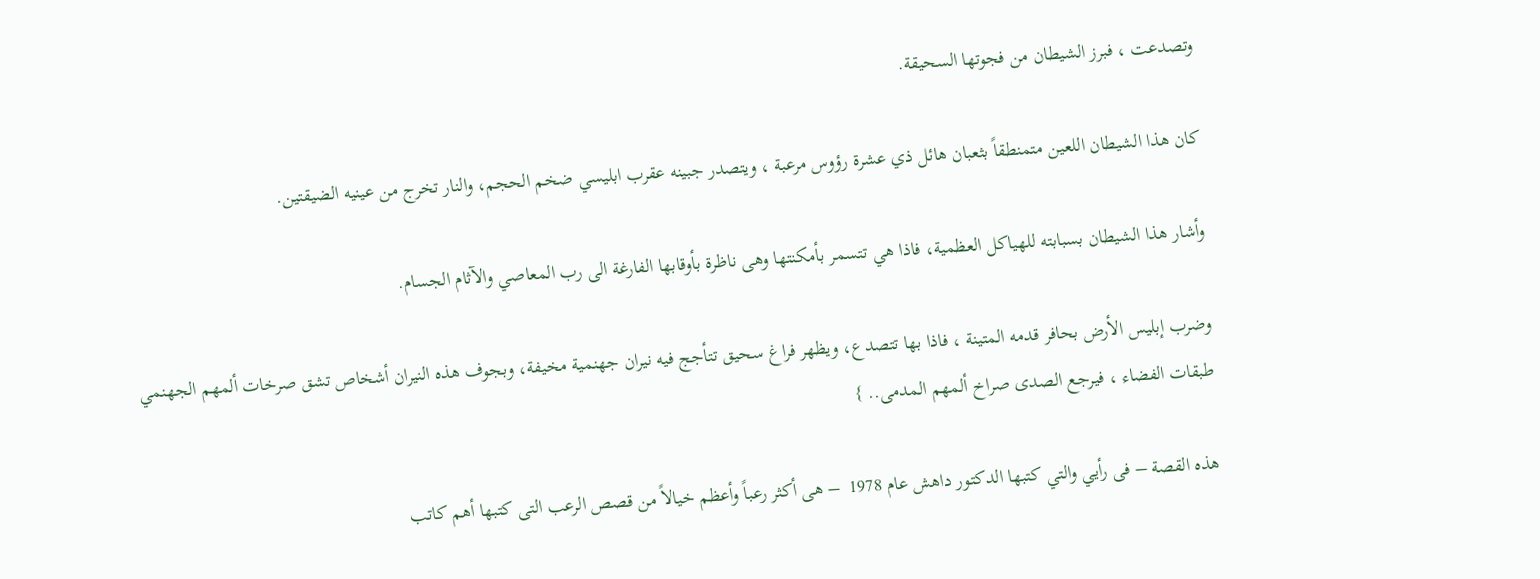وتصدعت ، فبرز الشيطان من فجوتها السحيقة.

كان هذا الشيطان اللعين متمنطقاً بثعبان هائل ذي عشرة رؤوس مرعبة ، ويتصدر جبينه عقرب ابليسي ضخم الحجم، والنار تخرج من عينيه الضيقتين.

وأشار هذا الشيطان بسبابته للهياكل العظمية، فاذا هي تتسمر بأمكنتها وهى ناظرة بأوقابها الفارغة الى رب المعاصي والآثام الجسام.

وضرب إبليس الأرض بحافر قدمه المتينة ، فاذا بها تتصدع، ويظهر فراغ سحيق تتأجج فيه نيران جهنمية مخيفة، وبجوف هذه النيران أشخاص تشق صرخات ألمهم الجهنمي طبقات الفضاء ، فيرجع الصدى صراخ ألمهم المدمى.. }

هذه القصة – فى رأيي والتي كتبها الدكتور داهش عام 1978  – هى أكثر رعباً وأعظم خيالاً من قصص الرعب التى كتبها أهم كاتب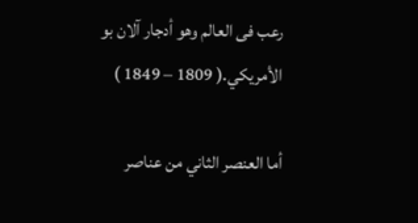رعب فى العالم وهو أدجار آلان بو الأمريكي.( 1809 – 1849 )

أما العنصر الثاني من عناصر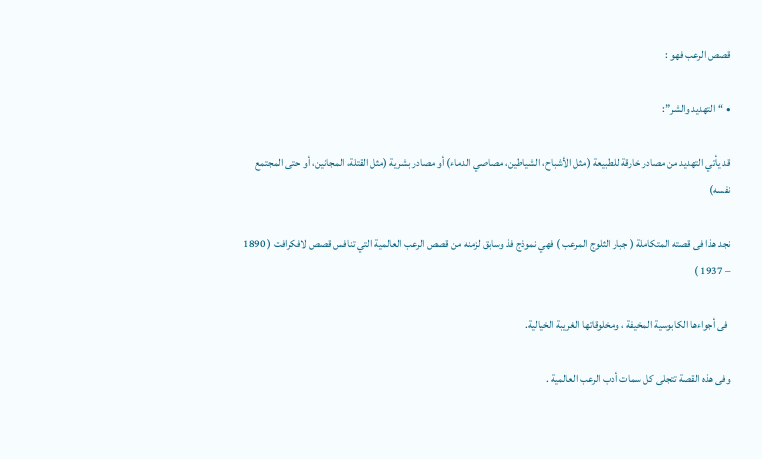قصص الرعب فهو :

• “التهديد والشر”:

قد يأتي التهديد من مصادر خارقة للطبيعة (مثل الأشباح، الشياطين، مصاصي الدماء) أو مصادر بشرية (مثل القتلة، المجانين، أو حتى المجتمع نفسه)

نجد هذا فى قصته المتكاملة ( جبار الثلوج المرعب ) فهي نموذج فذ وسابق لزمنه من قصص الرعب العالمية التي تنافس قصص لافكرافت ( 1890 – 1937 )

 فى أجواءها الكابوسية المخيفة ، ومخلوقاتها الغريبة الخيالية.

وفى هذه القصة تتجلى كل سمات أدب الرعب العالمية .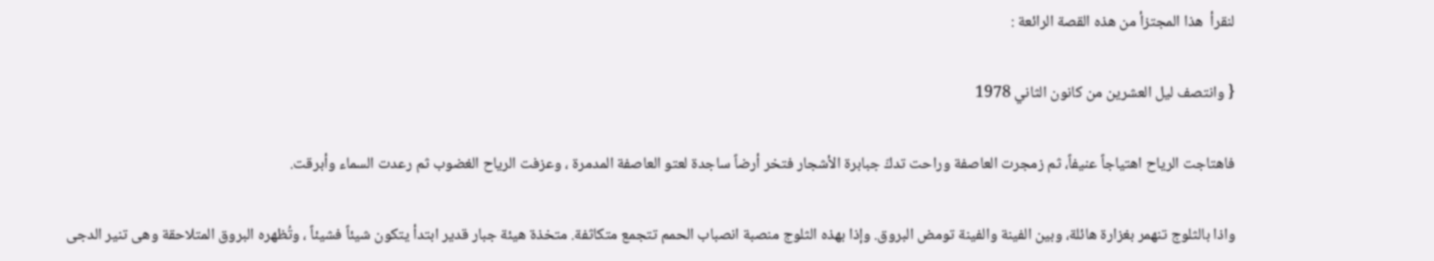لنقرأ  هذا المجتزأ من هذه القصة الرائعة :

{ وانتصف ليل العشرين من كانون الثاني 1978

فاهتاجت الرياح اهتياجاً عنيفاً، ثم زمجرت العاصفة وراحت تدكّ جبابرة الأشجار فتخر أرضاً ساجدة لعتو العاصفة المدمرة ، وعزفت الرياح الغضوب ثم رعدت السماء وأبرقت.

واذا بالثلوج تنهمر بغزارة هائلة، وبين الفينة والفينة تومض البروق. وإذا بهذه الثلوج منصبة انصباب الحمم تتجمع متكاثفة. متخذة هيئة جبار قدير ابتدأ يتكون شيئاً فشيئاً ، وتُظهره البروق المتلاحقة وهى تنير الدجى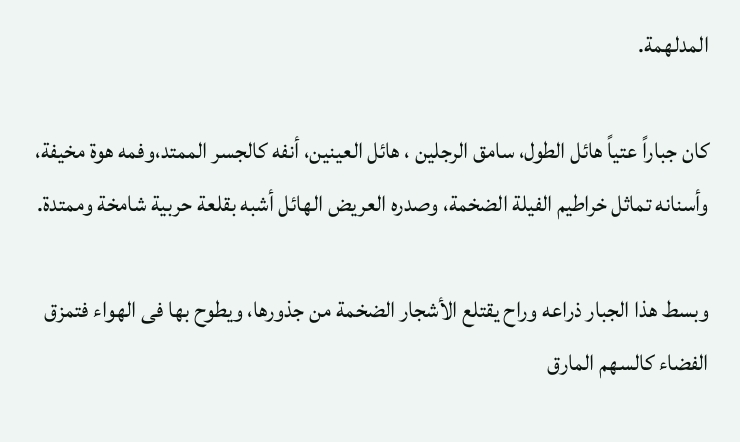المدلهمة.

كان جباراً عتياً هائل الطول، سامق الرجلين ، هائل العينين، أنفه كالجسر الممتد،وفمه هوة مخيفة، وأسنانه تماثل خراطيم الفيلة الضخمة، وصدره العريض الهائل أشبه بقلعة حربية شامخة وممتدة.

وبسط هذا الجبار ذراعه وراح يقتلع الأشجار الضخمة من جذورها، ويطوح بها فى الهواء فتمزق الفضاء كالسهم المارق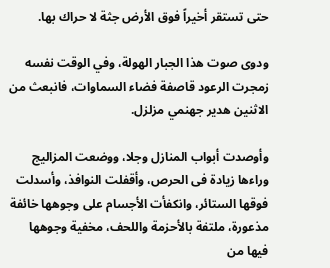حتى تستقر أخيراً فوق الأرض جثة لا حراك بها.

ودوى صوت هذا الجبار الهولة، وفي الوقت نفسه زمجرت الرعود قاصفة فضاء السماوات، فانبعث من الاثنين هدير جهنمي مزلزل.

وأوصدت أبواب المنازل وجلا، ووضعت المزاليج وراءها زيادة فى الحرص، وأقفلت النوافذ، وأسدلت فوقها الستائر، وانكفأت الأجسام على وجوهها خائفة مذعورة، ملتفة بالأحزمة واللحف، مخفية وجوهها فيها من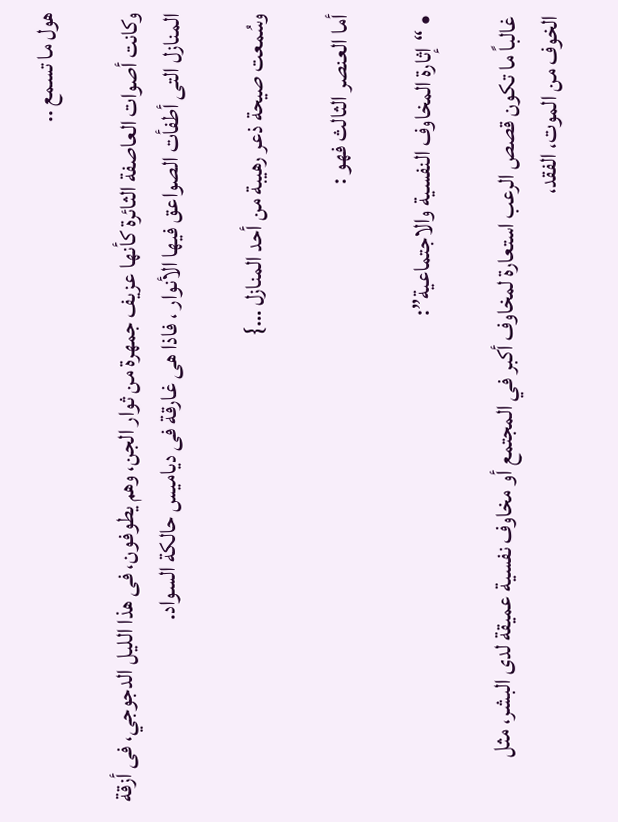هول ما تسمع ..

وكانت أصوات العاصفة الثائرة كأنها عزيف جمهرة من ثوار الجن، وهم يطوفون، فى هذا الليل الدجوجي، فى أزقة المنازل التى أطفأت الصواعق فيها الأنوار ، فاذا هى غارقة فى دياميس حالكة السواد.

وسُمعت صيحة ذعر رهيبة من أحد المنازل …}

أما العنصر الثالث فهو :

• “إثارة المخاوف النفسية والاجتماعية”:

غالباً ما تكون قصص الرعب استعارة لمخاوف أكبر في المجتمع أو مخاوف نفسية عميقة لدى البشر، مثل الخوف من الموت، الفقد،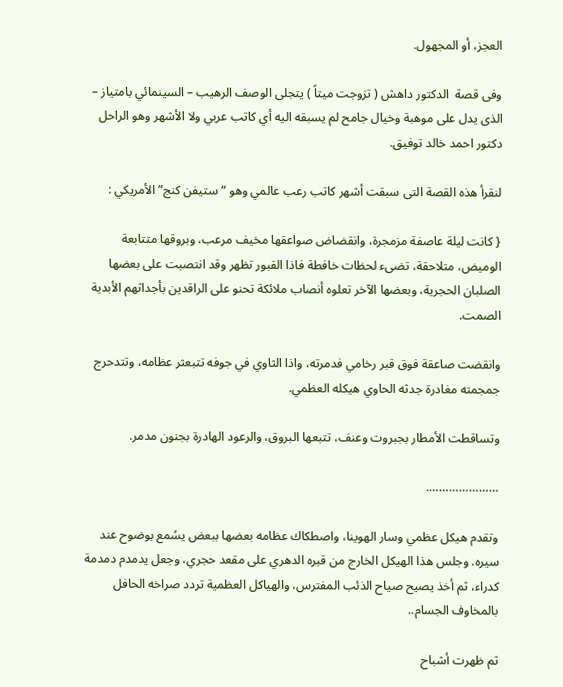العجز، أو المجهول.

وفى قصة  الدكتور داهش ( تزوجت ميتاً ) يتجلى الوصف الرهيب – السينمائي بامتياز – الذى يدل على موهبة وخيال جامح لم يسبقه اليه أي كاتب عربي ولا الأشهر وهو الراحل دكتور احمد خالد توفيق.

لنقرأ هذه القصة التى سبقت أشهر كاتب رعب عالمي وهو “ستيفن كنج” الأمريكي :

{ كانت ليلة عاصفة مزمجرة، وانقضاض صواعقها مخيف مرعب، وبروقها متتابعة الوميض، متلاحقة، تضىء لحظات خافطة فاذا القبور تظهر وقد انتصبت على بعضها الصلبان الحجرية، وبعضها الآخر تعلوه أنصاب ملائكة تحنو على الراقدين بأجداثهم الأبدية الصمت.

وانقضت صاعقة فوق قبر رخامي فدمرته، واذا الثاوي في جوفه تتبعثر عظامه، وتتدحرج جمجمته مغادرة جدثه الحاوي هيكله العظمي.

وتساقطت الأمطار بجبروت وعنف، تتبعها البروق، والرعود الهادرة بجنون مدمر.

………………….

وتقدم هيكل عظمي وسار الهوينا، واصطكاك عظامه بعضها ببعض يسُمع بوضوح عند سيره. وجلس هذا الهيكل الخارج من قبره الدهري على مقعد حجري، وجعل يدمدم دمدمة كدراء، ثم أخذ يصيح صياح الذئب المفترس، والهياكل العظمية تردد صراخه الحافل بالمخاوف الجسام..

ثم ظهرت أشباح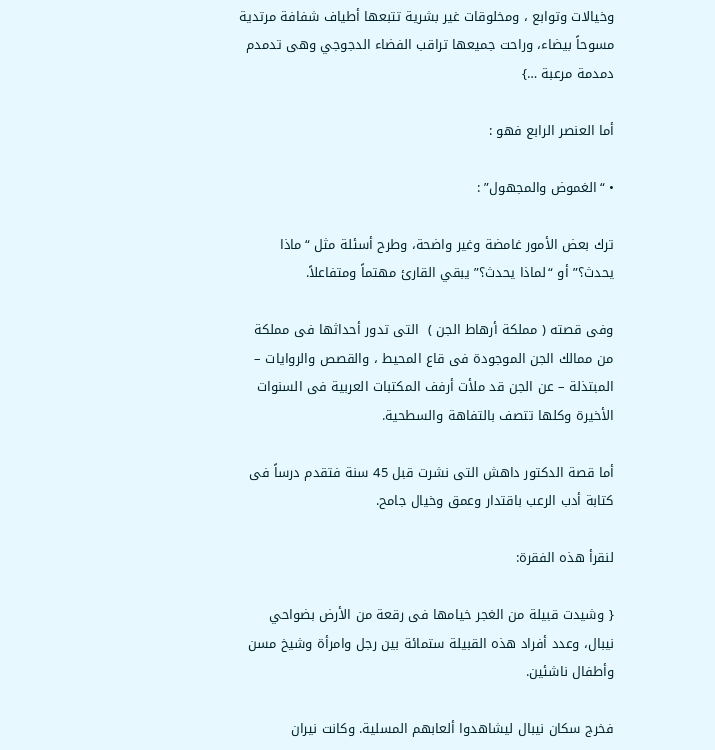وخيالات وتوابع ، ومخلوقات غير بشرية تتبعها أطياف شفافة مرتدية مسوحاً بيضاء، وراحت جميعها تراقب الفضاء الدجوجي وهى تدمدم دمدمة مرعبة …}

أما العنصر الرابع فهو :

• “الغموض والمجهول” :

ترك بعض الأمور غامضة وغير واضحة، وطرح أسئلة مثل “ماذا يحدث؟” أو “لماذا يحدث؟” يبقي القارئ مهتماً ومتفاعلاً.

وفى قصته ( مملكة أرهاط الجن )  التى تدور أحداثها فى مملكة من ممالك الجن الموجودة فى قاع المحيط ، والقصص والروايات – المبتذلة – عن الجن قد ملأت أرفف المكتبات العربية فى السنوات الأخيرة وكلها تتصف بالتفاهة والسطحية.

أما قصة الدكتور داهش التى نشرت قبل 45 سنة فتقدم درساً فى كتابة أدب الرعب باقتدار وعمق وخيال جامح.

لنقرأ هذه الفقرة:

{ وشيدت قبيلة من الغجر خيامها فى رقعة من الأرض بضواحي نيبال، وعدد أفراد هذه القبيلة ستمائة بين رجل وامرأة وشيخ مسن وأطفال ناشئين.

فخرج سكان نيبال ليشاهدوا ألعابهم المسلية. وكانت نيران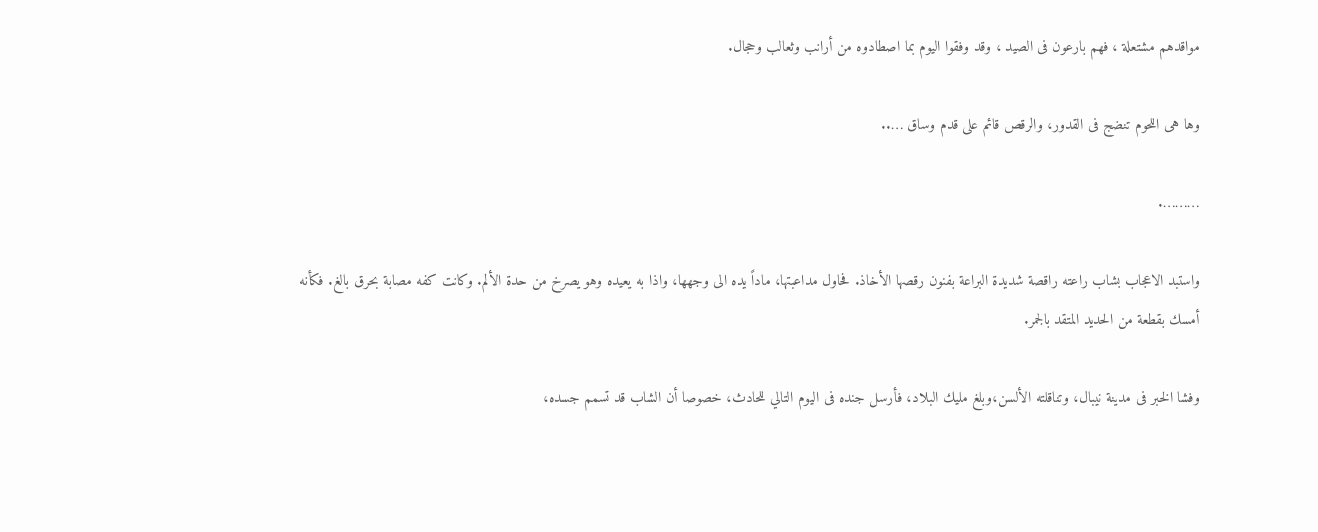مواقدهم مشتعلة ، فهم بارعون فى الصيد ، وقد وفقوا اليوم بما اصطادوه من أرانب وثعالب وحجال.

وها هى اللحوم تنضج فى القدور، والرقص قائم على قدم وساق …..

……….

واستبد الاعجاب بشاب راعته راقصة شديدة البراعة بفنون رقصها الأخاذ. فحاول مداعبتها، ماداً يده الى وجهها، واذا به يعيده وهو يصرخ من حدة الألم. وكانت كفه مصابة بحرق بالغ. فكأنه أمسك بقطعة من الحديد المتقد بالجمر.

وفشا الخبر فى مدينة نيبال، وتناقلته الألسن،وبلغ مليك البلاد، فأرسل جنده فى اليوم التالي للحادث، خصوصا أن الشاب قد تسمم جسده،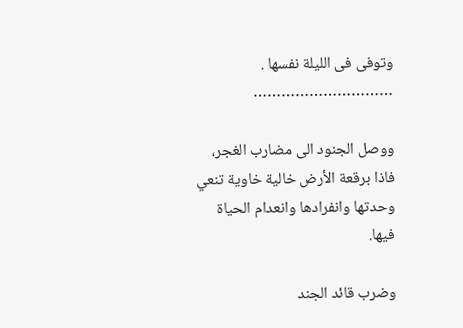وتوفى فى الليلة نفسها . …………………………

ووصل الجنود الى مضارب الغجر، فاذا برقعة الأرض خالية خاوية تنعي وحدتها وانفرادها وانعدام الحياة فيها.

وضرب قائد الجند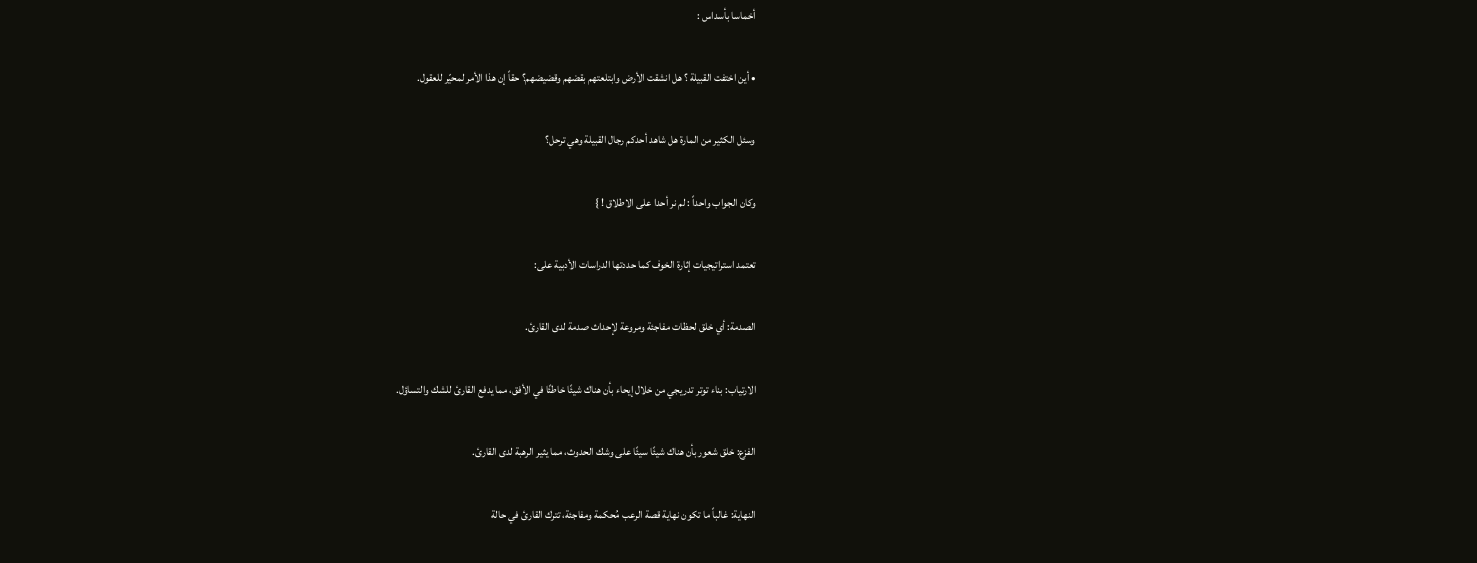أخماسا بأسداس :

• أين اختفت القبيلة ؟ هل انشقت الأرض وابتلعتهم بقضهم وقضيضهم؟ حقاً إن هذا الأمر لمحيّر للعقول.

وسئل الكثير من المارة هل شاهد أحدكم رجال القبيلة وهي ترحل؟

وكان الجواب واحداً : لم نر أحدا على الاطلاق ! }

تعتمد استراتيجيات إثارة الخوف كما حددتها الدراسات الأدبية على:

الصدمة: أي خلق لحظات مفاجئة ومروعة لإحداث صدمة لدى القارئ.

الارتياب: بناء توتر تدريجي من خلال إيحاء بأن هناك شيئًا خاطئًا في الأفق، مما يدفع القارئ للشك والتساؤل.

الفزع: خلق شعور بأن هناك شيئًا سيئًا على وشك الحدوث، مما يثير الرهبة لدى القارئ.

النهاية: غالباً ما تكون نهاية قصة الرعب مُحكمة ومفاجئة، تترك القارئ في حالة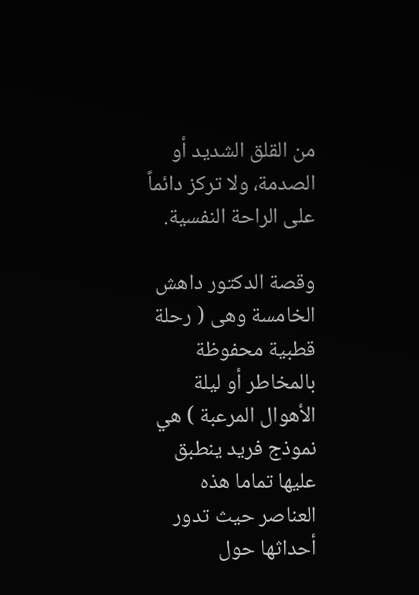من القلق الشديد أو الصدمة، ولا تركز دائماً على الراحة النفسية.

وقصة الدكتور داهش الخامسة وهى ( رحلة قطبية محفوظة بالمخاطر أو ليلة الأهوال المرعبة ) هي نموذج فريد ينطبق عليها تماما هذه العناصر حيث تدور أحداثها حول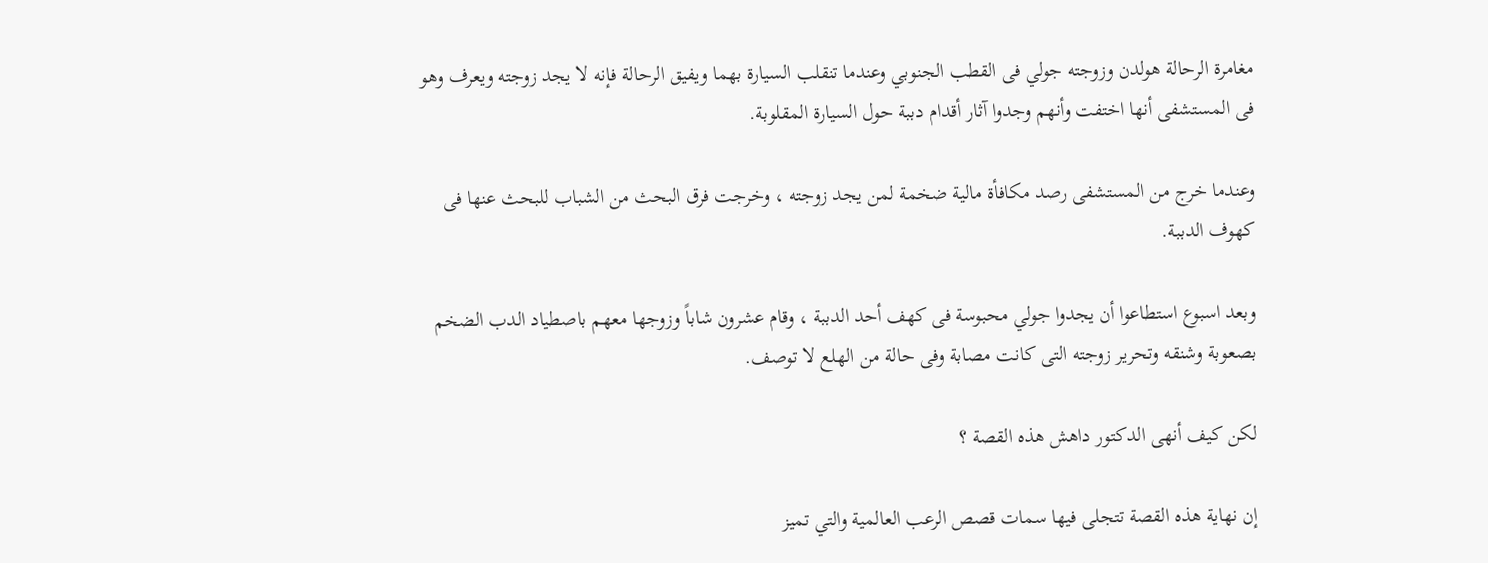مغامرة الرحالة هولدن وزوجته جولي فى القطب الجنوبي وعندما تنقلب السيارة بهما ويفيق الرحالة فإنه لا يجد زوجته ويعرف وهو فى المستشفى أنها اختفت وأنهم وجدوا آثار أقدام دببة حول السيارة المقلوبة.

وعندما خرج من المستشفى رصد مكافأة مالية ضخمة لمن يجد زوجته ، وخرجت فرق البحث من الشباب للبحث عنها فى كهوف الدببة.

وبعد اسبوع استطاعوا أن يجدوا جولي محبوسة فى كهف أحد الدببة ، وقام عشرون شاباً وزوجها معهم باصطياد الدب الضخم بصعوبة وشنقه وتحرير زوجته التى كانت مصابة وفى حالة من الهلع لا توصف.

لكن كيف أنهى الدكتور داهش هذه القصة ؟

إن نهاية هذه القصة تتجلى فيها سمات قصص الرعب العالمية والتي تميز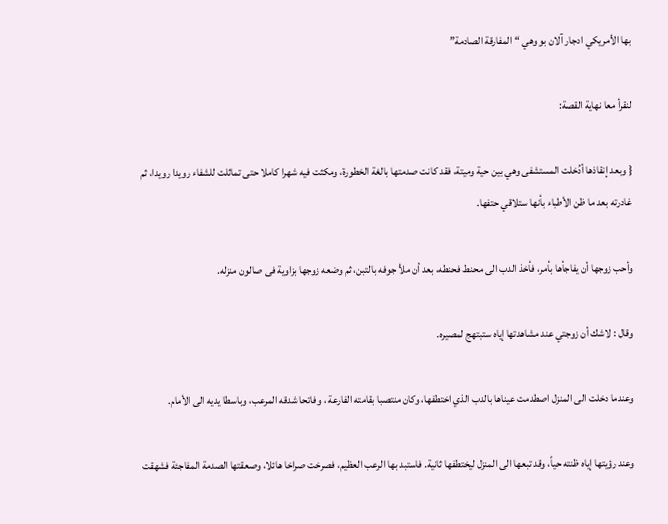بها الأمريكي ادجار آلان بو وهي “المفارقة الصادمة”

لنقرأ معا نهاية القصة:

{ وبعد إنقاذها أدُخلت المستشفى وهي بين حية وميتة، فقد كانت صدمتها بالغة الخطورة، ومكثت فيه شهرا كاملا حتى تماثلت للشفاء رويدا رويدا، ثم غادرته بعد ما ظن الأطباء بأنها ستلاقي حتفها.

وأحب زوجها أن يفاجأها بأمر، فأخذ الدب الى محنط فحنطه، بعد أن ملأ جوفه بالتبن، ثم وضعه زوجها بزاوية فى صالون منزله.

وقال : لاشك أن زوجتي عند مشاهدتها إياه ستبتهج لمصيره.

وعندما دخلت الى المنزل اصطدمت عيناها بالدب الذي اختطفها، وكان منتصبا بقامته الفارعة ، وفاتحا شدقه المرعب، وباسطا يديه الى الأمام.

وعند رؤيتها إياه ظنته حياً، وقد تبعها الى المنزل ليختطفها ثانية. فاستبد بها الرعب العظيم، فصرخت صراخا هائلا، وصعقتها الصدمة المفاجئة فشهقت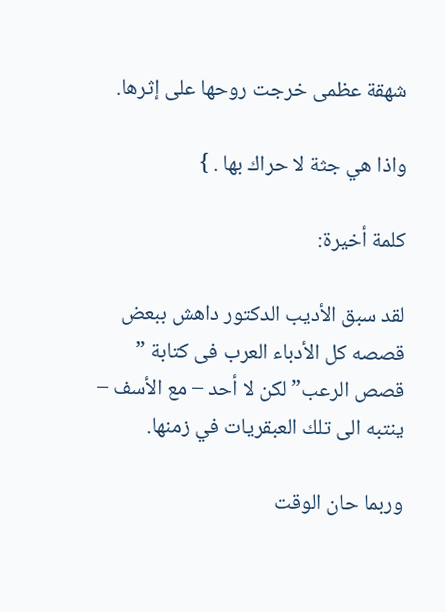شهقة عظمى خرجت روحها على إثرها.

واذا هي جثة لا حراك بها . }

كلمة أخيرة:

لقد سبق الأديب الدكتور داهش ببعض قصصه كل الأدباء العرب فى كتابة ” قصص الرعب” لكن لا أحد – مع الأسف – ينتبه الى تلك العبقريات في زمنها.

وربما حان الوقت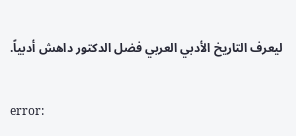ليعرف التاريخ الأدبي العربي فضل الدكتور داهش أدبياً.

error: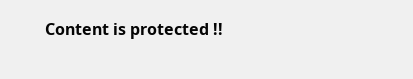Content is protected !!